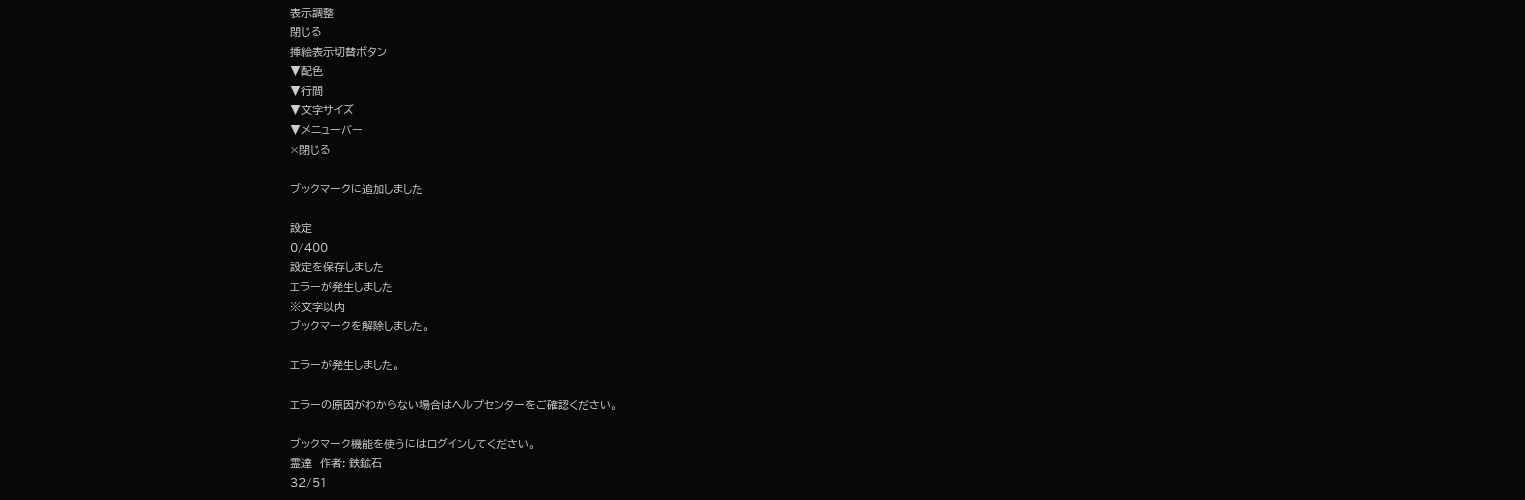表示調整
閉じる
挿絵表示切替ボタン
▼配色
▼行間
▼文字サイズ
▼メニューバー
×閉じる

ブックマークに追加しました

設定
0/400
設定を保存しました
エラーが発生しました
※文字以内
ブックマークを解除しました。

エラーが発生しました。

エラーの原因がわからない場合はヘルプセンターをご確認ください。

ブックマーク機能を使うにはログインしてください。
霊達  作者: 鉄鉱石
32/51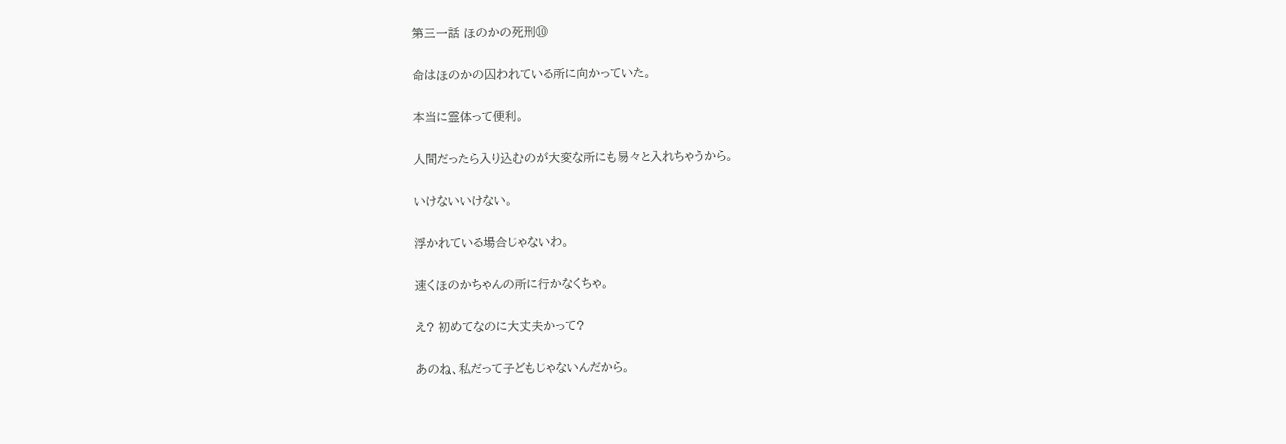第三一話 ほのかの死刑⑩

命はほのかの囚われている所に向かっていた。

本当に霊体って便利。

人間だったら入り込むのが大変な所にも易々と入れちゃうから。

いけないいけない。

浮かれている場合じゃないわ。

速くほのかちゃんの所に行かなくちゃ。

え? 初めてなのに大丈夫かって?

あのね、私だって子どもじゃないんだから。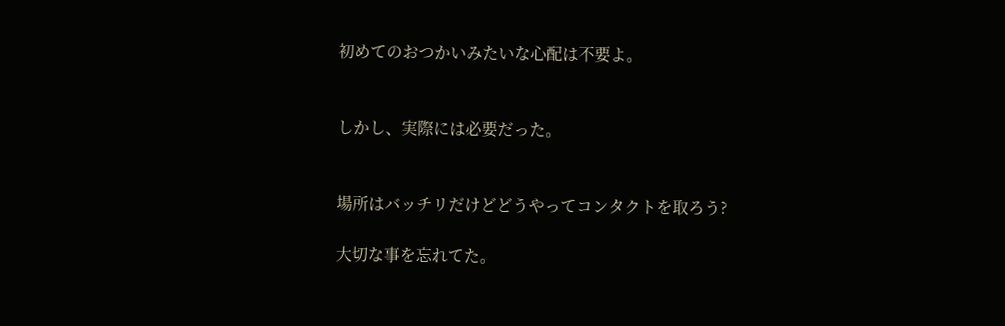初めてのおつかいみたいな心配は不要よ。


しかし、実際には必要だった。


場所はバッチリだけどどうやってコンタクトを取ろう?

大切な事を忘れてた。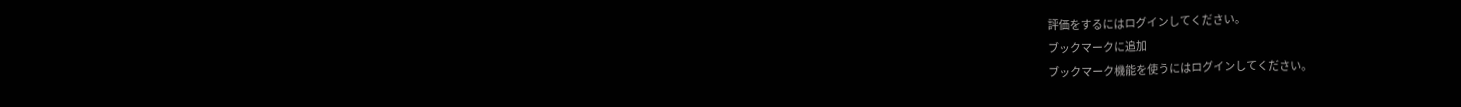評価をするにはログインしてください。
ブックマークに追加
ブックマーク機能を使うにはログインしてください。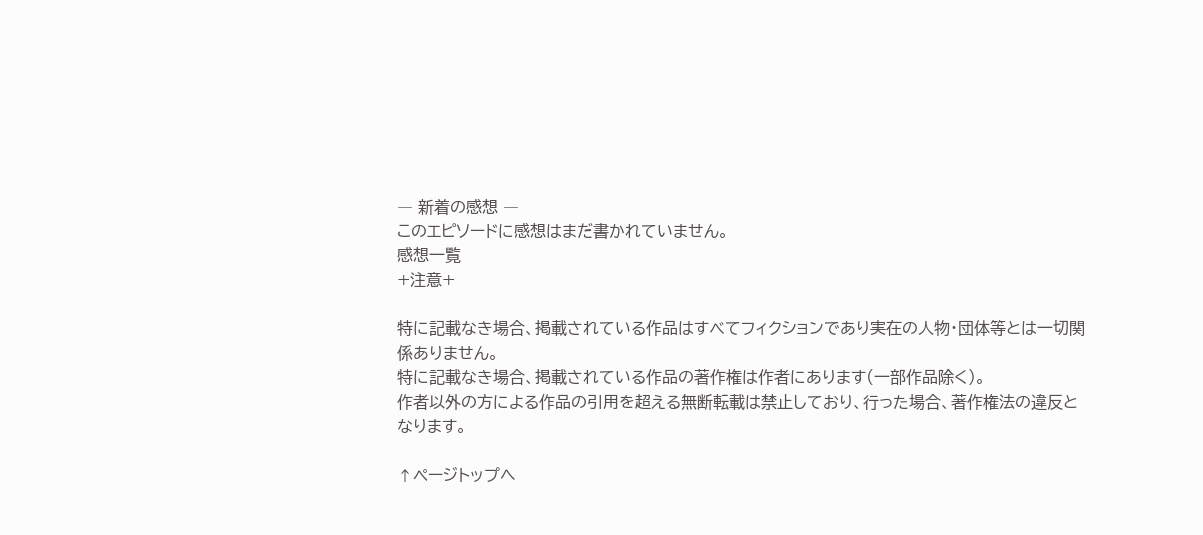― 新着の感想 ―
このエピソードに感想はまだ書かれていません。
感想一覧
+注意+

特に記載なき場合、掲載されている作品はすべてフィクションであり実在の人物・団体等とは一切関係ありません。
特に記載なき場合、掲載されている作品の著作権は作者にあります(一部作品除く)。
作者以外の方による作品の引用を超える無断転載は禁止しており、行った場合、著作権法の違反となります。

↑ページトップへ